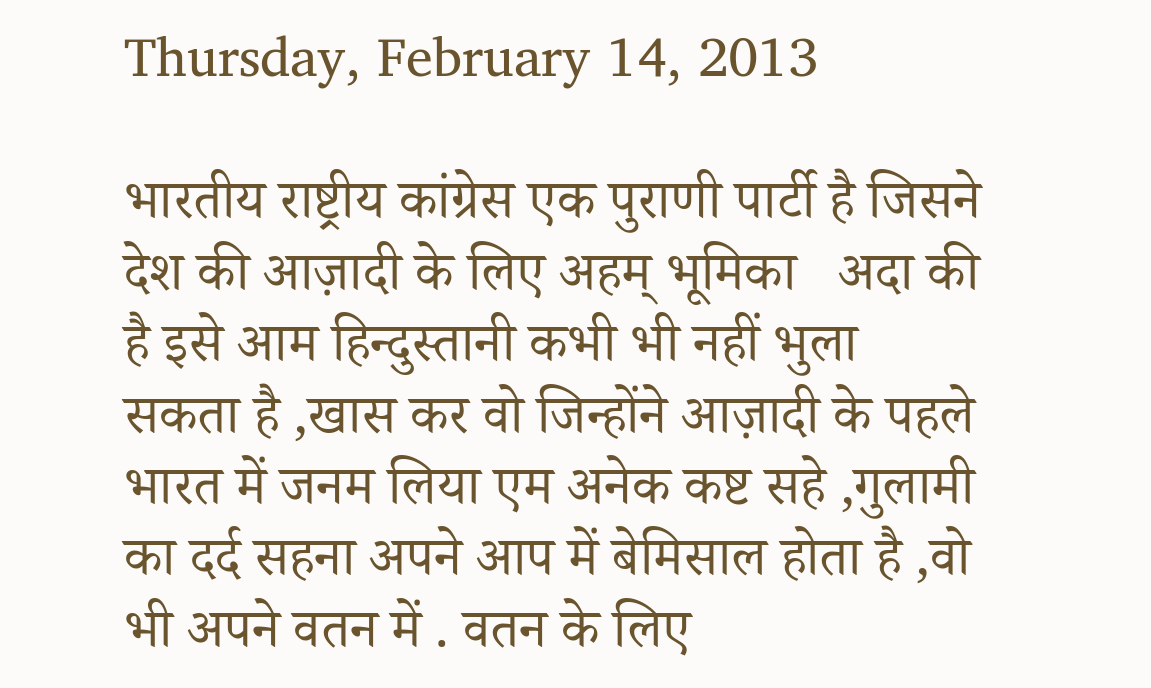Thursday, February 14, 2013

भारतीय राष्ट्रीय कांग्रेस एक पुराणी पार्टी है जिसने देश की आज़ादी के लिए अहम् भूमिका   अदा की है इसे आम हिन्दुस्तानी कभी भी नहीं भुला सकता है ,खास कर वो जिन्होंने आज़ादी के पहले भारत में जनम लिया एम अनेक कष्ट सहे ,गुलामी का दर्द सहना अपने आप में बेमिसाल होता है ,वो भी अपने वतन में . वतन के लिए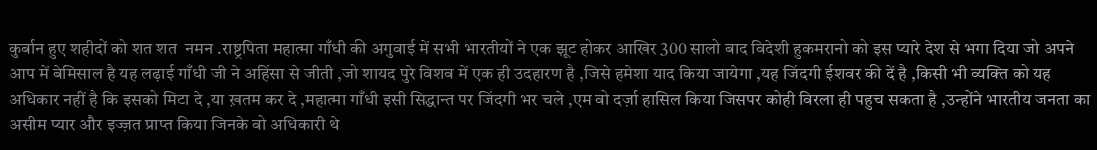कुर्बान हुए शहीदों को शत शत  नमन .राष्ट्रपिता महात्मा गाँधी की अगुवाई में सभी भारतीयों ने एक झूट होकर आखिर 300 सालो बाद विदेशी हुकमरानो को इस प्यारे देश से भगा दिया जो अपने आप में बेमिसाल है यह लढ़ाई गाँधी जी ने अहिंसा से जीती ,जो शायद पुरे विशव में एक ही उदहारण है ,जिसे हमेशा याद किया जायेगा ,यह जिंदगी ईशवर की दें है ,किसी भी व्यक्ति को यह अधिकार नहीं है कि इसको मिटा दे ,या ख़तम कर दे ,महात्मा गाँधी इसी सिद्धान्त पर जिंदगी भर चले ,एम वो दर्ज़ा हासिल किया जिसपर कोही विरला ही पहुच सकता है ,उन्होंने भारतीय जनता का असीम प्यार और इज्ज़त प्राप्त किया जिनके वो अधिकारी थे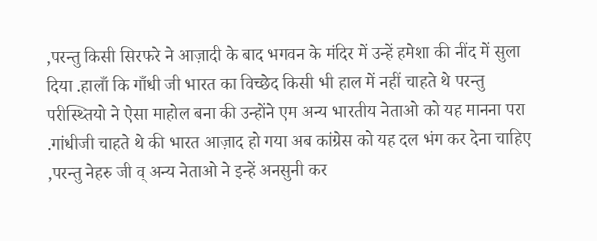,परन्तु किसी सिरफरे ने आज़ादी के बाद भगवन के मंदिर में उन्हें हमेशा की नींद में सुला दिया .हालाँ कि गाँधी जी भारत का विच्छेद किसी भी हाल में नहीं चाहते थे परन्तु परीस्थ्तियो ने ऐसा माहोल बना की उन्होंने एम अन्य भारतीय नेताओ को यह मानना परा .गांधीजी चाहते थे की भारत आज़ाद हो गया अब कांग्रेस को यह दल भंग कर देना चाहिए ,परन्तु नेहरु जी व् अन्य नेताओ ने इन्हें अनसुनी कर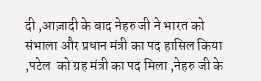दी ,आज़ादी के बाद नेहरु जी ने भारत को संभाला और प्रधान मंत्री का पद हासिल किया ,पटेल  को ग्रह मंत्री का पद मिला ,नेहरु जी के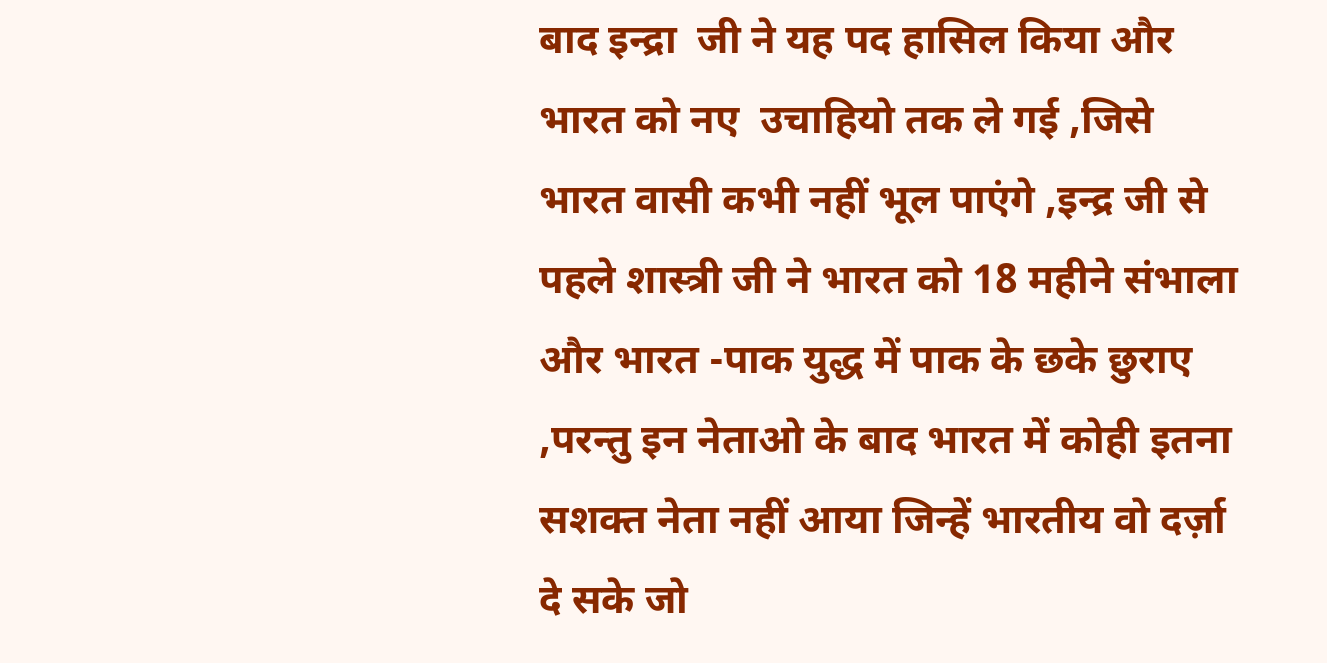बाद इन्द्रा  जी ने यह पद हासिल किया और भारत को नए  उचाहियो तक ले गई ,जिसे भारत वासी कभी नहीं भूल पाएंगे ,इन्द्र जी से पहले शास्त्री जी ने भारत को 18 महीने संभाला और भारत -पाक युद्ध में पाक के छके छुराए ,परन्तु इन नेताओ के बाद भारत में कोही इतना सशक्त नेता नहीं आया जिन्हें भारतीय वो दर्ज़ा दे सके जो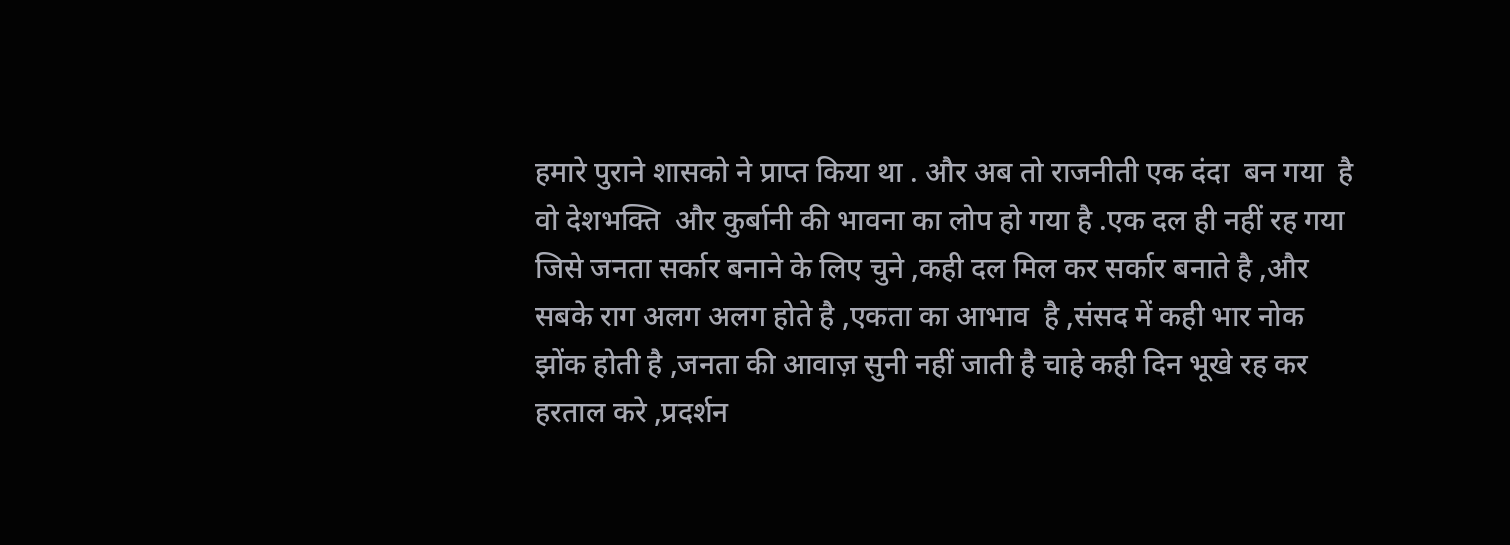हमारे पुराने शासको ने प्राप्त किया था . और अब तो राजनीती एक दंदा  बन गया  है वो देशभक्ति  और कुर्बानी की भावना का लोप हो गया है .एक दल ही नहीं रह गया जिसे जनता सर्कार बनाने के लिए चुने ,कही दल मिल कर सर्कार बनाते है ,और सबके राग अलग अलग होते है ,एकता का आभाव  है ,संसद में कही भार नोक झोंक होती है ,जनता की आवाज़ सुनी नहीं जाती है चाहे कही दिन भूखे रह कर हरताल करे ,प्रदर्शन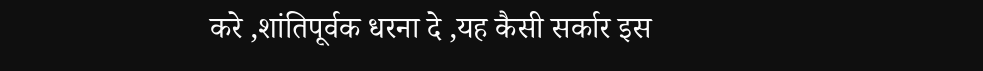करे ,शांतिपूर्वक धरना दे ,यह कैसी सर्कार इस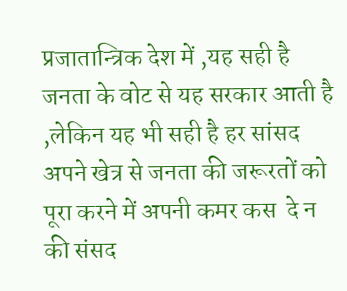प्रजातान्त्रिक देश में ,यह सही है जनता के वोट से यह सरकार आती है ,लेकिन यह भी सही है हर सांसद अपने खेत्र से जनता की जरूरतों को पूरा करने में अपनी कमर कस  दे न की संसद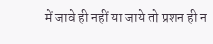में जावे ही नहीं या जाये तो प्रशन ही न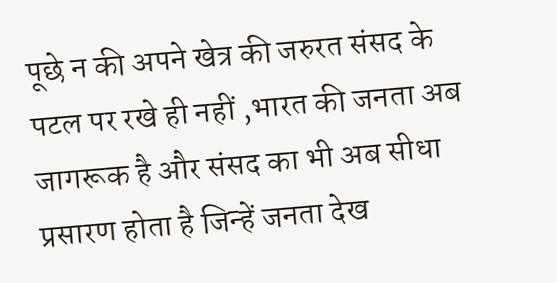पूछे न की अपने खेत्र की जरुरत संसद के पटल पर रखे ही नहीं ,भारत की जनता अब जागरूक है और संसद का भी अब सीधा प्रसारण होता है जिन्हें जनता देख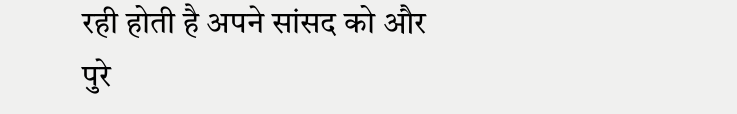रही होती है अपने सांसद को और पुरे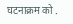घटनाक्रम को .